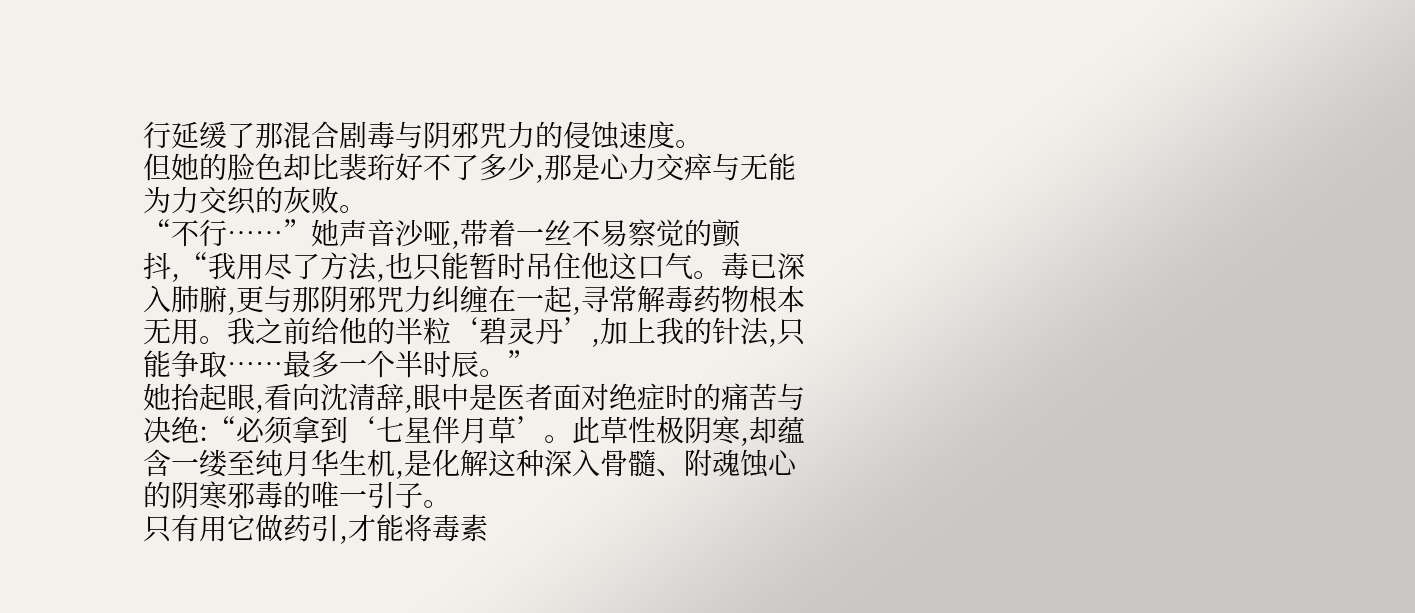行延缓了那混合剧毒与阴邪咒力的侵蚀速度。
但她的脸色却比裴珩好不了多少,那是心力交瘁与无能为力交织的灰败。
“不行……”她声音沙哑,带着一丝不易察觉的颤抖,“我用尽了方法,也只能暂时吊住他这口气。毒已深入肺腑,更与那阴邪咒力纠缠在一起,寻常解毒药物根本无用。我之前给他的半粒‘碧灵丹’,加上我的针法,只能争取……最多一个半时辰。”
她抬起眼,看向沈清辞,眼中是医者面对绝症时的痛苦与决绝:“必须拿到‘七星伴月草’。此草性极阴寒,却蕴含一缕至纯月华生机,是化解这种深入骨髓、附魂蚀心的阴寒邪毒的唯一引子。
只有用它做药引,才能将毒素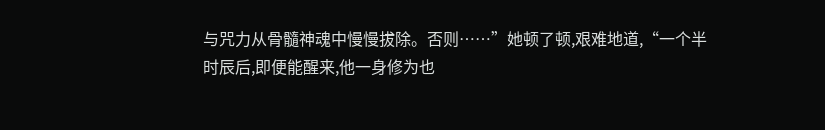与咒力从骨髓神魂中慢慢拔除。否则……”她顿了顿,艰难地道,“一个半时辰后,即便能醒来,他一身修为也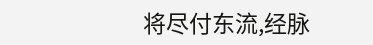将尽付东流,经脉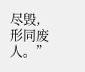尽毁,形同废人。”